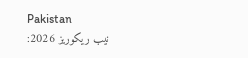Pakistan
نیب ریکوریز 2026: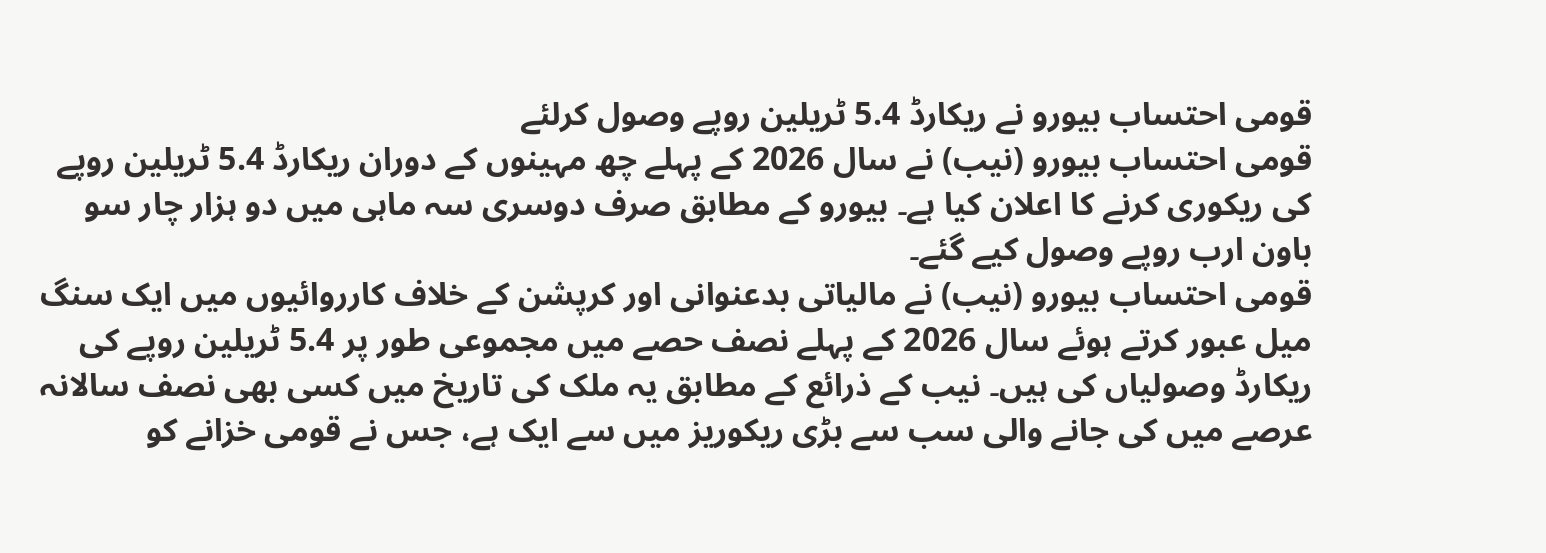قومی احتساب بیورو نے ریکارڈ 5.4 ٹریلین روپے وصول کرلئے
قومی احتساب بیورو (نیب) نے سال 2026 کے پہلے چھ مہینوں کے دوران ریکارڈ 5.4 ٹریلین روپے کی ریکوری کرنے کا اعلان کیا ہے۔ بیورو کے مطابق صرف دوسری سہ ماہی میں دو ہزار چار سو باون ارب روپے وصول کیے گئے۔
قومی احتساب بیورو (نیب) نے مالیاتی بدعنوانی اور کرپشن کے خلاف کارروائیوں میں ایک سنگ میل عبور کرتے ہوئے سال 2026 کے پہلے نصف حصے میں مجموعی طور پر 5.4 ٹریلین روپے کی ریکارڈ وصولیاں کی ہیں۔ نیب کے ذرائع کے مطابق یہ ملک کی تاریخ میں کسی بھی نصف سالانہ عرصے میں کی جانے والی سب سے بڑی ریکوریز میں سے ایک ہے، جس نے قومی خزانے کو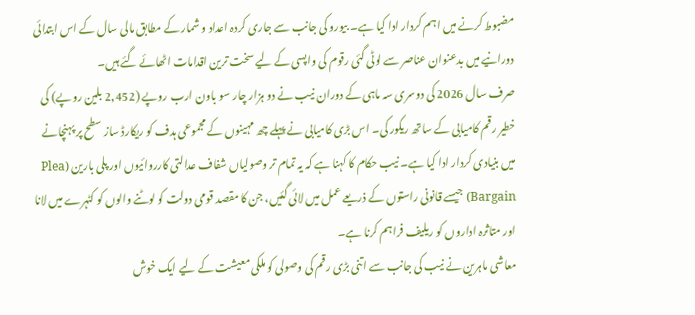مضبوط کرنے میں اہم کردار ادا کیا ہے۔ بیورو کی جانب سے جاری کردہ اعداد و شمار کے مطابق مالی سال کے اس ابتدائی دورانیے میں بدعنوان عناصر سے لوٹی گئی رقوم کی واپسی کے لیے سخت ترین اقدامات اٹھائے گئے ہیں۔
صرف سال 2026 کی دوسری سہ ماہی کے دوران نیب نے دو ہزار چار سو باون ارب روپے (2,452 بلین روپے) کی خطیر رقم کامیابی کے ساتھ ریکور کی۔ اس بڑی کامیابی نے پہلے چھ مہینوں کے مجموعی ہدف کو ریکارڈ ساز سطح پر پہنچانے میں بنیادی کردار ادا کیا ہے۔ نیب حکام کا کہنا ہے کہ یہ تمام تر وصولیاں شفاف عدالتی کارروائیوں اور پلی بارین (Plea Bargain) جیسے قانونی راستوں کے ذریعے عمل میں لائی گئیں، جن کا مقصد قومی دولت کو لوٹنے والوں کو کٹہرے میں لانا اور متاثرہ اداروں کو ریلیف فراہم کرنا ہے۔
معاشی ماہرین نے نیب کی جانب سے اتنی بڑی رقم کی وصولی کو ملکی معیشت کے لیے ایک خوش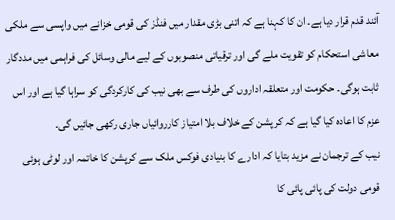آئند قدم قرار دیا ہے۔ ان کا کہنا ہے کہ اتنی بڑی مقدار میں فنڈز کی قومی خزانے میں واپسی سے ملکی معاشی استحکام کو تقویت ملے گی اور ترقیاتی منصوبوں کے لیے مالی وسائل کی فراہمی میں مددگار ثابت ہوگی۔ حکومت اور متعلقہ اداروں کی طرف سے بھی نیب کی کارکردگی کو سراہا گیا ہے اور اس عزم کا اعادہ کیا گیا ہے کہ کرپشن کے خلاف بلا امتیاز کارروائیاں جاری رکھی جائیں گی۔
نیب کے ترجمان نے مزید بتایا کہ ادارے کا بنیادی فوکس ملک سے کرپشن کا خاتمہ اور لوٹی ہوئی قومی دولت کی پائی پائی کا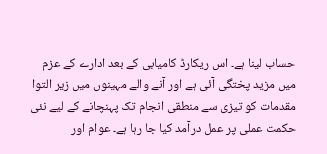حساب لینا ہے۔ اس ریکارڈ کامیابی کے بعد ادارے کے عزم میں مزید پختگی آئی ہے اور آنے والے مہینوں میں زیر التوا مقدمات کو تیزی سے منطقی انجام تک پہنچانے کے لیے نئی حکمت عملی پر عمل درآمد کیا جا رہا ہے۔ عوام اور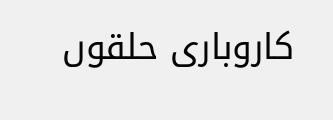کاروباری حلقوں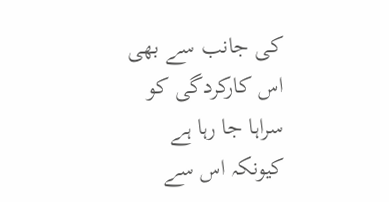کی جانب سے بھی اس کارکردگی کو سراہا جا رہا ہے کیونکہ اس سے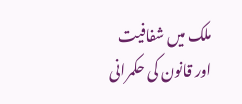ملک میں شفافیت اور قانون کی حکمرانی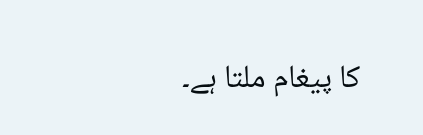کا پیغام ملتا ہے۔